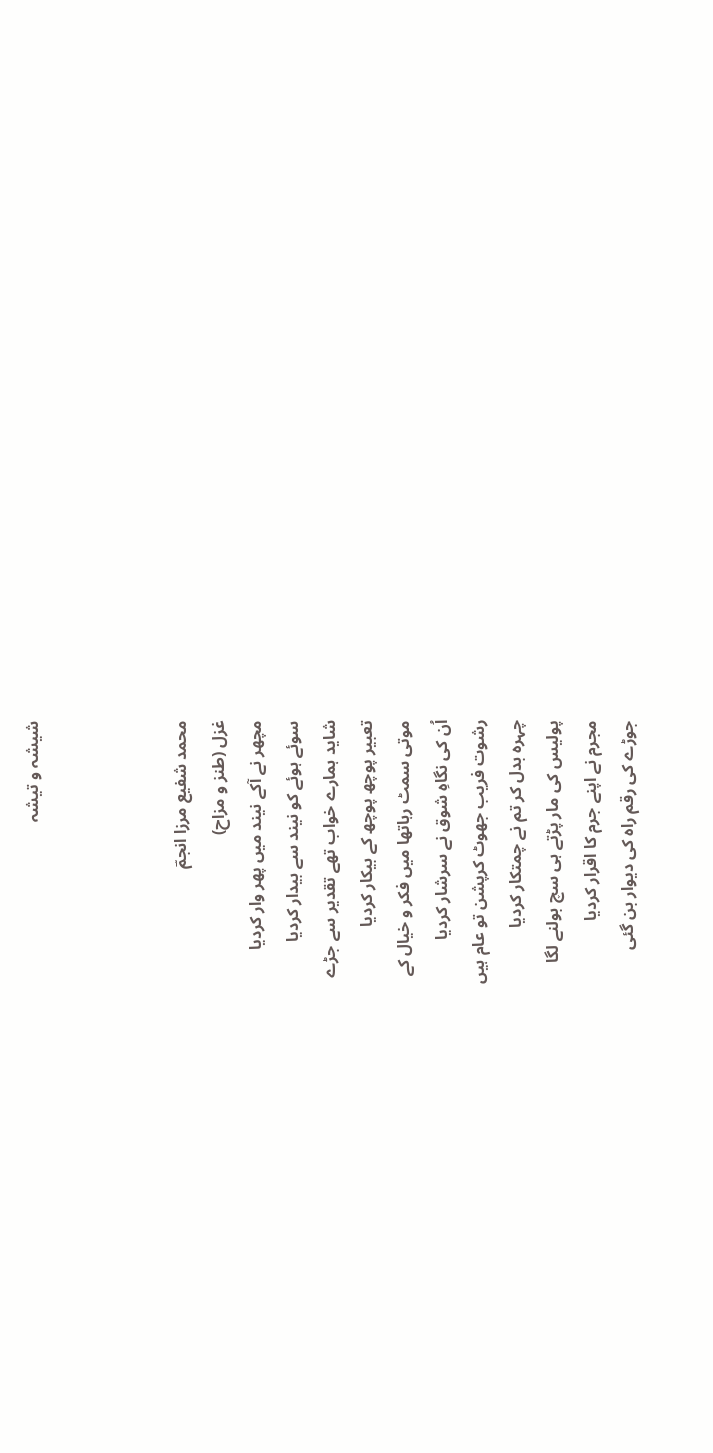شیشہ و تیشہ



محمد شفیع مرزا انجمؔ
غزل (طنز و مزاح)
مچھر نے آکے نیند میں پھر وار کردیا
سوئے ہوئے کو نیند سے بیدار کردیا
شاید ہمارے خواب تھے تقدیر سے جڑے
تعبیر پوچھ پوچھ کے بیکار کردیا
موتی سمٹ رہاتھا میں فکر و خیال کے
اُن کی نگاہِ شوق نے سرشار کردیا
رشوت فریب جھوٹ کرپشن تو عام ہیں
چہرہ بدل کر تم نے چمتکار کردیا
پولیس کی مار پڑتے ہی سچ بولنے لگا
مجرم نے اپنے جرم کا اقرار کردیا
جوڑے کی رقم راہ کی دیوار بن گئی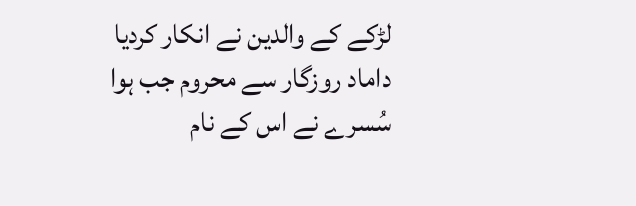لڑکے کے والدین نے انکار کردیا
داماد روزگار سے محروم جب ہوا
سُسرے نے اس کے نام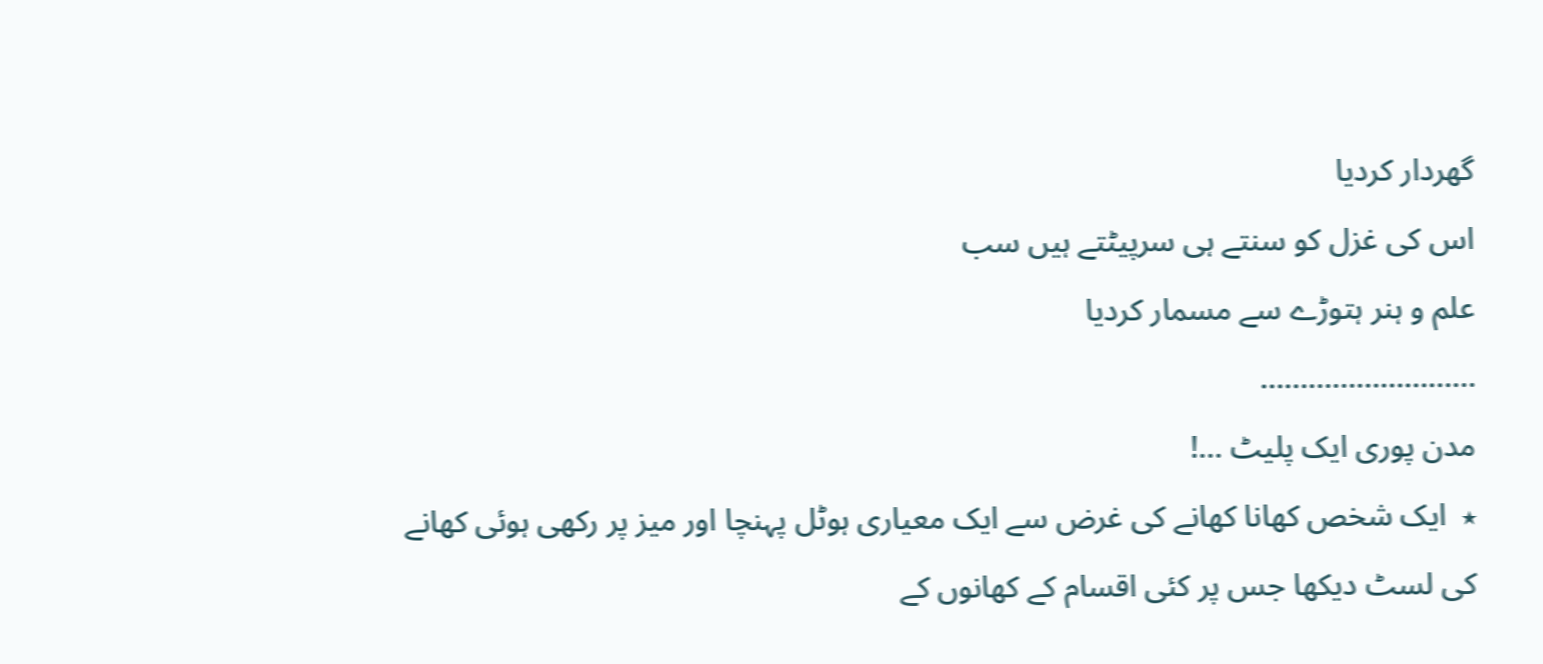گھردار کردیا
اس کی غزل کو سنتے ہی سرپیٹتے ہیں سب
علم و ہنر ہتوڑے سے مسمار کردیا
………………………
مدن پوری ایک پلیٹ …!
٭  ایک شخص کھانا کھانے کی غرض سے ایک معیاری ہوٹل پہنچا اور میز پر رکھی ہوئی کھانے کی لسٹ دیکھا جس پر کئی اقسام کے کھانوں کے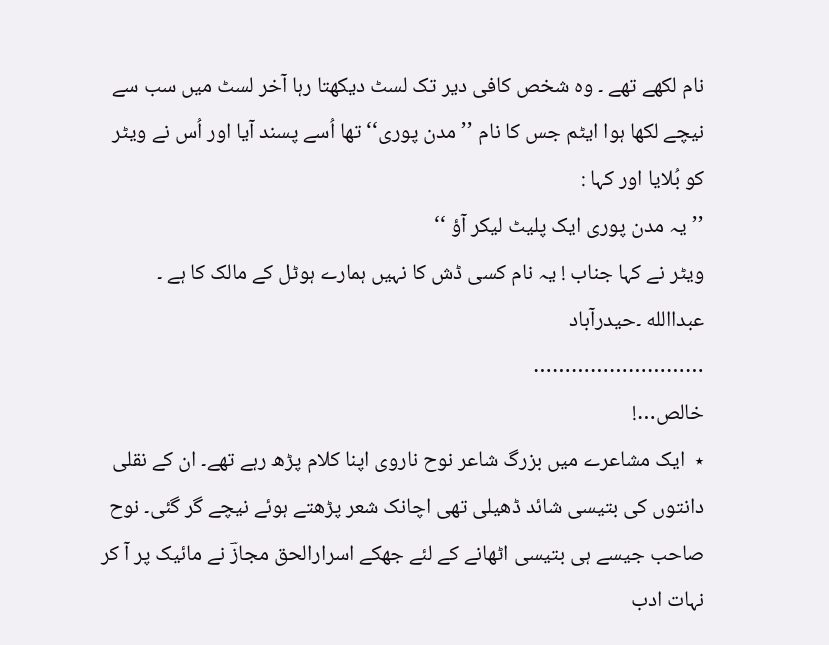نام لکھے تھے ۔ وہ شخص کافی دیر تک لسٹ دیکھتا رہا آخر لسٹ میں سب سے نیچے لکھا ہوا ایٹم جس کا نام ’’مدن پوری‘‘ تھا اُسے پسند آیا اور اُس نے ویٹر کو بُلایا اور کہا :
’’یہ مدن پوری ایک پلیٹ لیکر آؤ ‘‘
ویٹر نے کہا جناب ! یہ نام کسی ڈش کا نہیں ہمارے ہوٹل کے مالک کا ہے ۔
عبداالله ۔حیدرآباد
………………………
خالص…!
٭  ایک مشاعرے میں بزرگ شاعر نوح ناروی اپنا کلام پڑھ رہے تھے۔ ان کے نقلی دانتوں کی بتیسی شائد ڈھیلی تھی اچانک شعر پڑھتے ہوئے نیچے گر گئی۔ نوح صاحب جیسے ہی بتیسی اٹھانے کے لئے جھکے اسرارالحق مجازؔ نے مائیک پر آ کر نہات ادب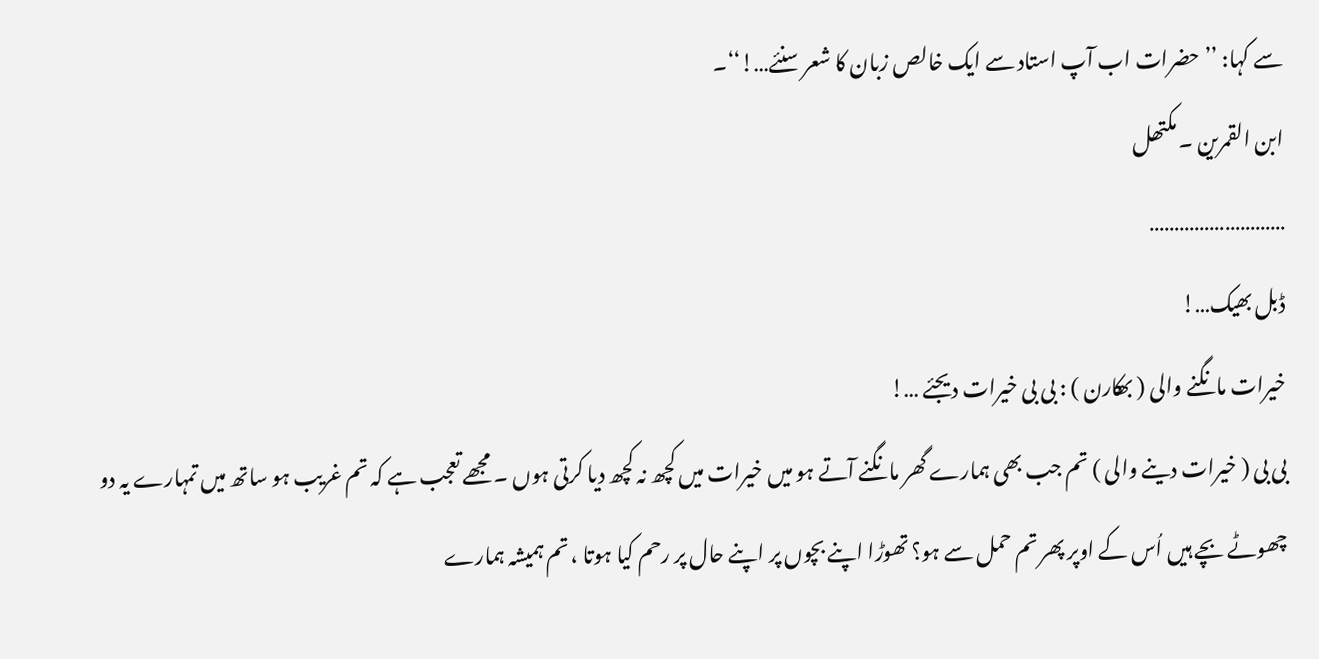سے کہا: ’’حضرات اب آپ استاد سے ایک خالص زبان کا شعر سنئے…!‘‘۔
ابن القمرین ۔ مکتھل
………………………
ڈبل بھیک…!
خیرات مانگنے والی ( بھکارن ) : بی بی خیرات دیجئے …!
بی بی ( خیرات دینے والی ) تم جب بھی ہمارے گھر مانگنے آتے ہو میں خیرات میں کچھ نہ کچھ دیا کرتی ہوں ۔ مجھے تعجب ہے کہ تم غریب ہو ساتھ میں تمہارے یہ دو چھوٹے بچے ہیں اُس کے اوپر پھر تم حمل سے ہو؟ تھوڑا اپنے بچوں پر اپنے حال پر رحم کیا ہوتا ، تم ہمیشہ ہمارے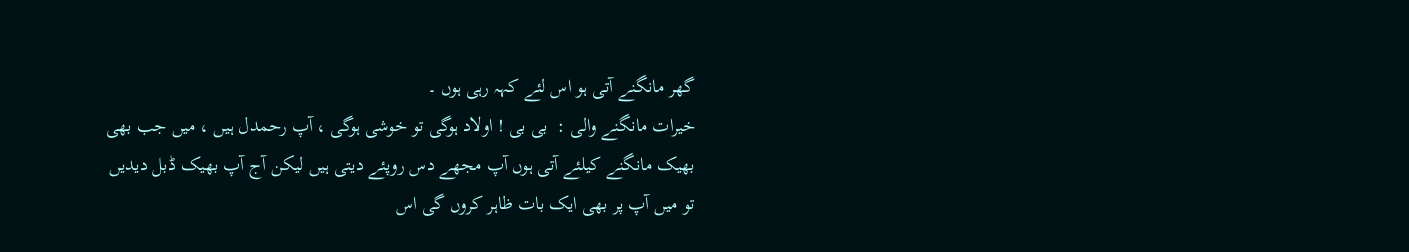گھر مانگنے آتی ہو اس لئے کہہ رہی ہوں ۔
خیرات مانگنے والی :  بی بی ! اولاد ہوگی تو خوشی ہوگی ، آپ رحمدل ہیں ، میں جب بھی بھیک مانگنے کیلئے آتی ہوں آپ مجھے دس روپئے دیتی ہیں لیکن آج آپ بھیک ڈبل دیدیں تو میں آپ پر بھی ایک بات ظاہر کروں گی اس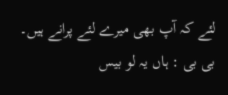لئے کہ آپ بھی میرے لئے پرانے ہیں۔
بی بی : ہاں یہ لو بیس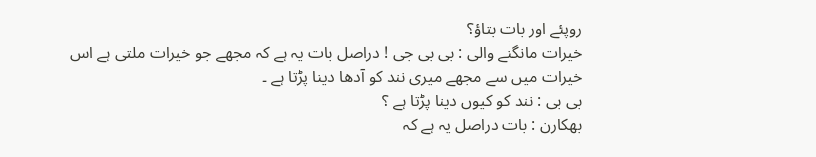روپئے اور بات بتاؤ؟
خیرات مانگنے والی : بی بی جی ! دراصل بات یہ ہے کہ مجھے جو خیرات ملتی ہے اس خیرات میں سے مجھے میری نند کو آدھا دینا پڑتا ہے ۔
بی بی : نند کو کیوں دینا پڑتا ہے ؟
بھکارن : بات دراصل یہ ہے کہ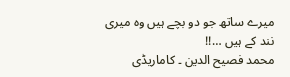میرے ساتھ جو دو بچے ہیں وہ میری نند کے ہیں …!!
محمد فصیح الدین ۔ کاماریڈی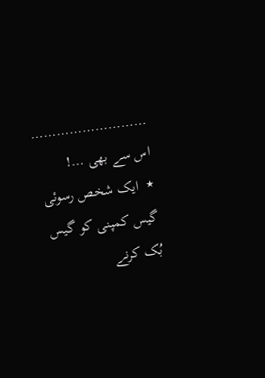………………………
اس سے بھی …!
٭  ایک شخص رسوئی گیس کمپنی کو گیس بُک کرنے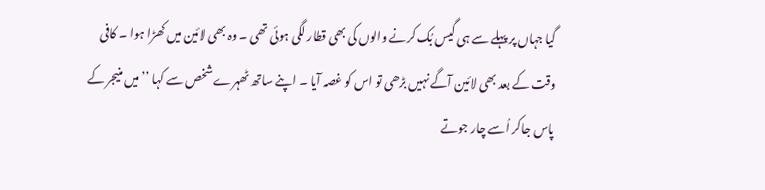گیا جہاں پر پہلے سے ہی گیس بُک کرنے والوں کی بھی قطار لگی ہوئی تھی ۔ وہ بھی لائین میں کھڑا ہوا ۔ کافی وقت کے بعد بھی لائین آگے نہیں بڑھی تو اس کو غصہ آیا ۔ اپنے ساتھ ٹھہرے شخص سے کہا ’’میں منیجر کے پاس جاکر اُسے چار جوتے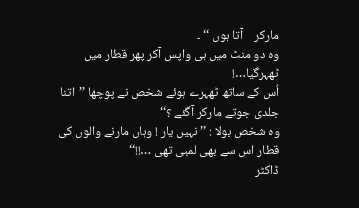مارکر    آتا ہوں ‘‘ ۔
وہ دو منٹ میں ہی واپس آکر پھر قطار میں ٹھہرگیا…!
اُس کے ساتھ ٹھہرے ہوئے شخص نے پوچھا ’’اتنا جلدی جوتے مارکر آگئے ؟‘‘
وہ شخص بولا : ’’نہیں یار ! وہاں مارنے والوں کی قطار اس سے بھی لمبی تھی …!!‘‘
ڈاکٹر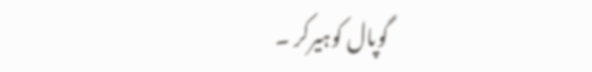گوپال کوہیرکر ۔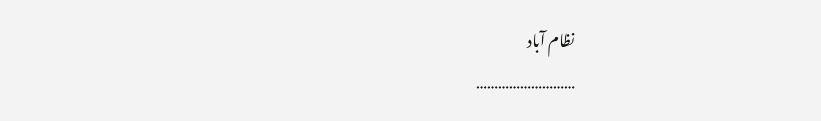نظام آباد
………………………